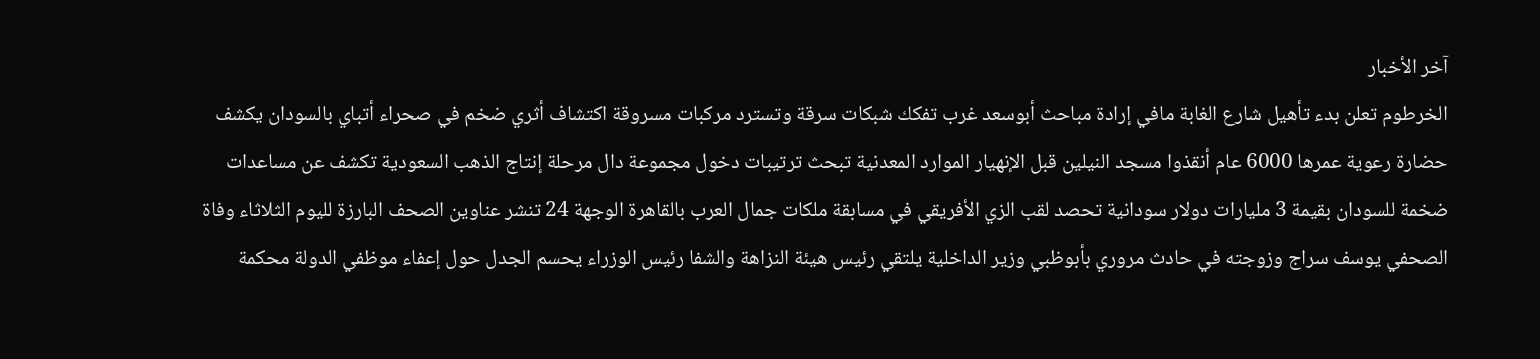آخر الأخبار
الخرطوم تعلن بدء تأهيل شارع الغابة مافي إرادة مباحث أبوسعد غرب تفكك شبكات سرقة وتسترد مركبات مسروقة اكتشاف أثري ضخم في صحراء أتباي بالسودان يكشف حضارة رعوية عمرها 6000 عام أنقذوا مسجد النيلين قبل الإنهيار الموارد المعدنية تبحث ترتيبات دخول مجموعة دال مرحلة إنتاج الذهب السعودية تكشف عن مساعدات ضخمة للسودان بقيمة 3 مليارات دولار سودانية تحصد لقب الزي الأفريقي في مسابقة ملكات جمال العرب بالقاهرة الوجهة 24 تنشر عناوين الصحف البارزة لليوم الثلاثاء وفاة الصحفي يوسف سراج وزوجته في حادث مروري بأبوظبي وزير الداخلية يلتقي رئيس هيئة النزاهة والشفا رئيس الوزراء يحسم الجدل حول إعفاء موظفي الدولة محكمة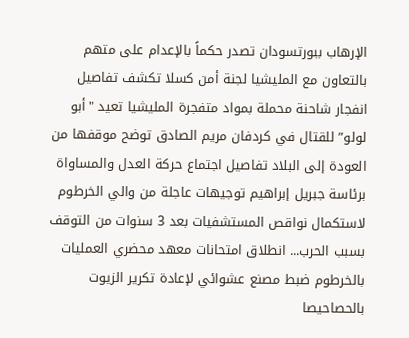الإرهاب ببورتسودان تصدر حكماً بالإعدام على متهم بالتعاون مع المليشيا لجنة أمن كسلا تكشف تفاصيل انفجار شاحنة محملة بمواد متفجرة المليشيا تعيد "أبو لولو” للقتال في كردفان مريم الصادق توضح موقفها من العودة إلى البلاد تفاصيل اجتماع حركة العدل والمساواة برئاسة جبريل إبراهيم توجيهات عاجلة من والي الخرطوم لاستكمال نواقص المستشفيات بعد 3 سنوات من التوقف بسبب الحرب... انطلاق امتحانات معهد محضري العمليات بالخرطوم ضبط مصنع عشوائي لإعادة تكرير الزيوت بالحصاحيصا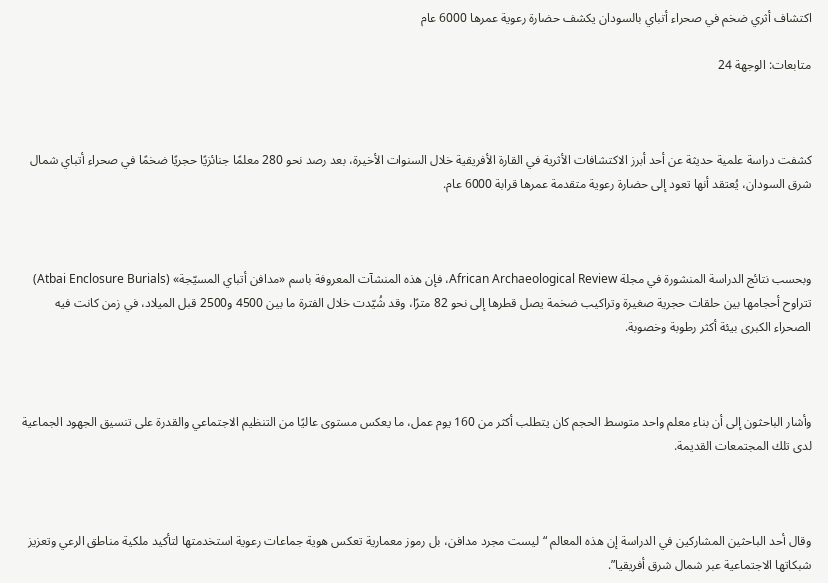اكتشاف أثري ضخم في صحراء أتباي بالسودان يكشف حضارة رعوية عمرها 6000 عام

متابعات: الوجهة 24



كشفت دراسة علمية حديثة عن أحد أبرز الاكتشافات الأثرية في القارة الأفريقية خلال السنوات الأخيرة، بعد رصد نحو 280 معلمًا جنائزيًا حجريًا ضخمًا في صحراء أتباي شمال شرق السودان، يُعتقد أنها تعود إلى حضارة رعوية متقدمة عمرها قرابة 6000 عام.



وبحسب نتائج الدراسة المنشورة في مجلة African Archaeological Review، فإن هذه المنشآت المعروفة باسم «مدافن أتباي المسيّجة» (Atbai Enclosure Burials) تتراوح أحجامها بين حلقات حجرية صغيرة وتراكيب ضخمة يصل قطرها إلى نحو 82 مترًا، وقد شُيّدت خلال الفترة ما بين 4500 و2500 قبل الميلاد، في زمن كانت فيه الصحراء الكبرى بيئة أكثر رطوبة وخصوبة.



وأشار الباحثون إلى أن بناء معلم واحد متوسط الحجم كان يتطلب أكثر من 160 يوم عمل، ما يعكس مستوى عاليًا من التنظيم الاجتماعي والقدرة على تنسيق الجهود الجماعية لدى تلك المجتمعات القديمة.



وقال أحد الباحثين المشاركين في الدراسة إن هذه المعالم “ليست مجرد مدافن، بل رموز معمارية تعكس هوية جماعات رعوية استخدمتها لتأكيد ملكية مناطق الرعي وتعزيز شبكاتها الاجتماعية عبر شمال شرق أفريقيا”.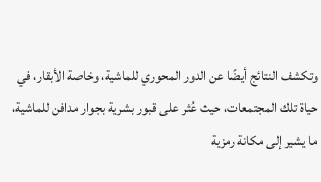وتكشف النتائج أيضًا عن الدور المحوري للماشية، وخاصة الأبقار، في حياة تلك المجتمعات، حيث عُثر على قبور بشرية بجوار مدافن للماشية، ما يشير إلى مكانة رمزية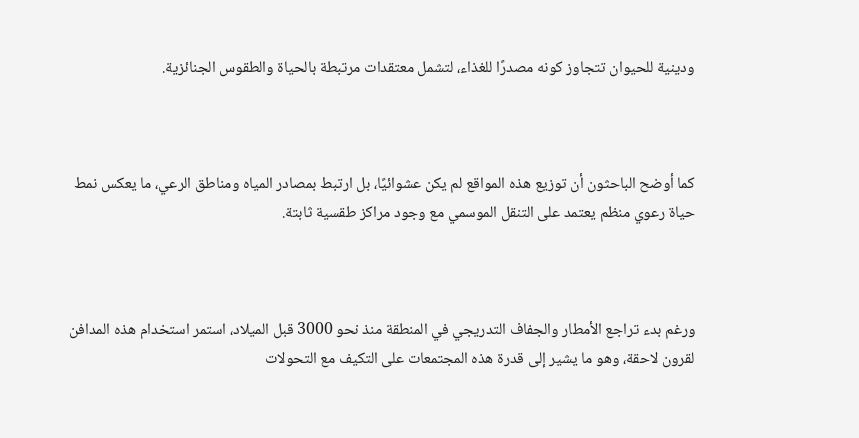ودينية للحيوان تتجاوز كونه مصدرًا للغذاء، لتشمل معتقدات مرتبطة بالحياة والطقوس الجنائزية.



كما أوضح الباحثون أن توزيع هذه المواقع لم يكن عشوائيًا، بل ارتبط بمصادر المياه ومناطق الرعي، ما يعكس نمط حياة رعوي منظم يعتمد على التنقل الموسمي مع وجود مراكز طقسية ثابتة.



ورغم بدء تراجع الأمطار والجفاف التدريجي في المنطقة منذ نحو 3000 قبل الميلاد، استمر استخدام هذه المدافن لقرون لاحقة، وهو ما يشير إلى قدرة هذه المجتمعات على التكيف مع التحولات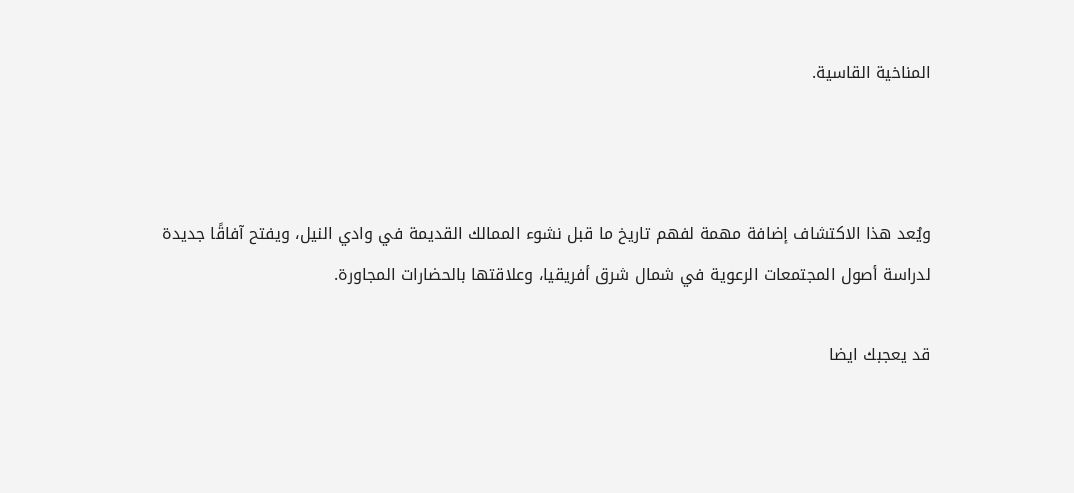المناخية القاسية.



ويُعد هذا الاكتشاف إضافة مهمة لفهم تاريخ ما قبل نشوء الممالك القديمة في وادي النيل، ويفتح آفاقًا جديدة لدراسة أصول المجتمعات الرعوية في شمال شرق أفريقيا، وعلاقتها بالحضارات المجاورة.

قد يعجبك ايضا